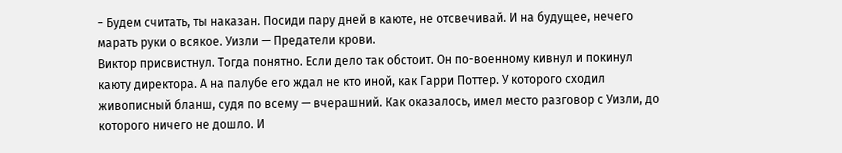− Будем считать, ты наказан. Посиди пару дней в каюте, не отсвечивай. И на будущее, нечего марать руки о всякое. Уизли — Предатели крови.
Виктор присвистнул. Тогда понятно. Если дело так обстоит. Он по-военному кивнул и покинул каюту директора. А на палубе его ждал не кто иной, как Гарри Поттер. У которого сходил живописный бланш, судя по всему — вчерашний. Как оказалось, имел место разговор с Уизли, до которого ничего не дошло. И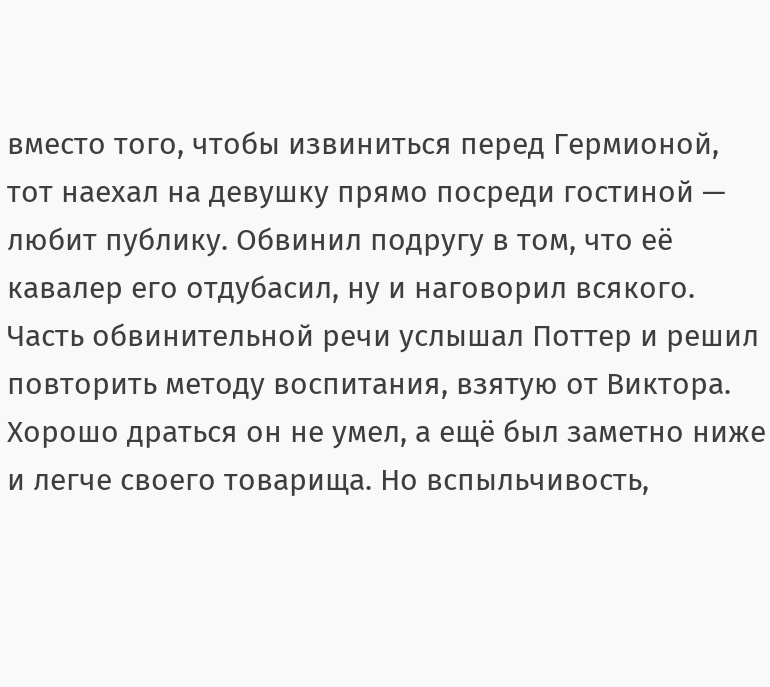вместо того, чтобы извиниться перед Гермионой, тот наехал на девушку прямо посреди гостиной — любит публику. Обвинил подругу в том, что её кавалер его отдубасил, ну и наговорил всякого. Часть обвинительной речи услышал Поттер и решил повторить методу воспитания, взятую от Виктора. Хорошо драться он не умел, а ещё был заметно ниже и легче своего товарища. Но вспыльчивость,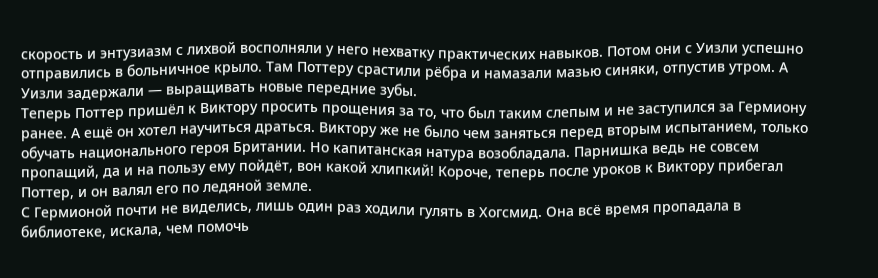скорость и энтузиазм с лихвой восполняли у него нехватку практических навыков. Потом они с Уизли успешно отправились в больничное крыло. Там Поттеру срастили рёбра и намазали мазью синяки, отпустив утром. А Уизли задержали — выращивать новые передние зубы.
Теперь Поттер пришёл к Виктору просить прощения за то, что был таким слепым и не заступился за Гермиону ранее. А ещё он хотел научиться драться. Виктору же не было чем заняться перед вторым испытанием, только обучать национального героя Британии. Но капитанская натура возобладала. Парнишка ведь не совсем пропащий, да и на пользу ему пойдёт, вон какой хлипкий! Короче, теперь после уроков к Виктору прибегал Поттер, и он валял его по ледяной земле.
С Гермионой почти не виделись, лишь один раз ходили гулять в Хогсмид. Она всё время пропадала в библиотеке, искала, чем помочь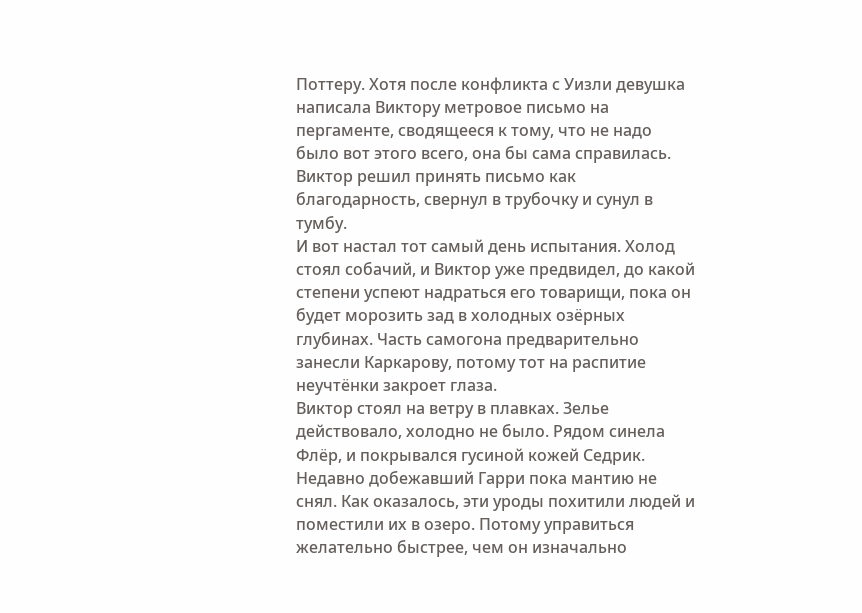Поттеру. Хотя после конфликта с Уизли девушка написала Виктору метровое письмо на пергаменте, сводящееся к тому, что не надо было вот этого всего, она бы сама справилась. Виктор решил принять письмо как благодарность, свернул в трубочку и сунул в тумбу.
И вот настал тот самый день испытания. Холод стоял собачий, и Виктор уже предвидел, до какой степени успеют надраться его товарищи, пока он будет морозить зад в холодных озёрных глубинах. Часть самогона предварительно занесли Каркарову, потому тот на распитие неучтёнки закроет глаза.
Виктор стоял на ветру в плавках. Зелье действовало, холодно не было. Рядом синела Флёр, и покрывался гусиной кожей Седрик. Недавно добежавший Гарри пока мантию не снял. Как оказалось, эти уроды похитили людей и поместили их в озеро. Потому управиться желательно быстрее, чем он изначально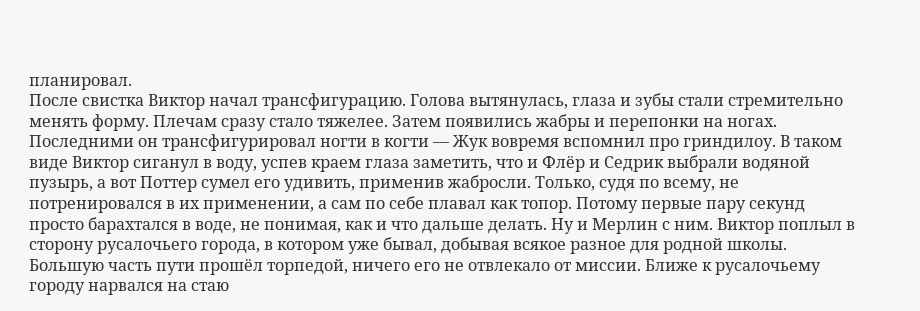планировал.
После свистка Виктор начал трансфигурацию. Голова вытянулась, глаза и зубы стали стремительно менять форму. Плечам сразу стало тяжелее. Затем появились жабры и перепонки на ногах. Последними он трансфигурировал ногти в когти — Жук вовремя вспомнил про гриндилоу. В таком виде Виктор сиганул в воду, успев краем глаза заметить, что и Флёр и Седрик выбрали водяной пузырь, а вот Поттер сумел его удивить, применив жабросли. Только, судя по всему, не потренировался в их применении, а сам по себе плавал как топор. Потому первые пару секунд просто барахтался в воде, не понимая, как и что дальше делать. Ну и Мерлин с ним. Виктор поплыл в сторону русалочьего города, в котором уже бывал, добывая всякое разное для родной школы.
Большую часть пути прошёл торпедой, ничего его не отвлекало от миссии. Ближе к русалочьему городу нарвался на стаю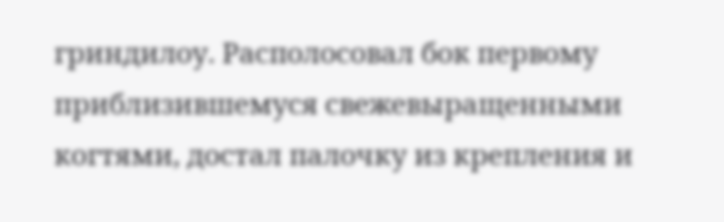гриндилоу. Располосовал бок первому приблизившемуся свежевыращенными когтями, достал палочку из крепления и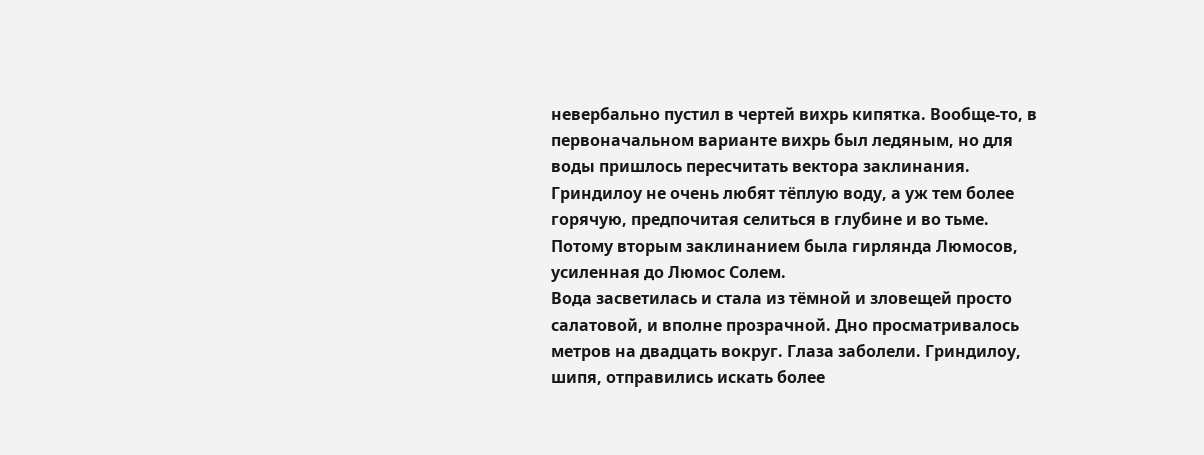невербально пустил в чертей вихрь кипятка. Вообще-то, в первоначальном варианте вихрь был ледяным, но для воды пришлось пересчитать вектора заклинания. Гриндилоу не очень любят тёплую воду, а уж тем более горячую, предпочитая селиться в глубине и во тьме. Потому вторым заклинанием была гирлянда Люмосов, усиленная до Люмос Солем.
Вода засветилась и стала из тёмной и зловещей просто салатовой, и вполне прозрачной. Дно просматривалось метров на двадцать вокруг. Глаза заболели. Гриндилоу, шипя, отправились искать более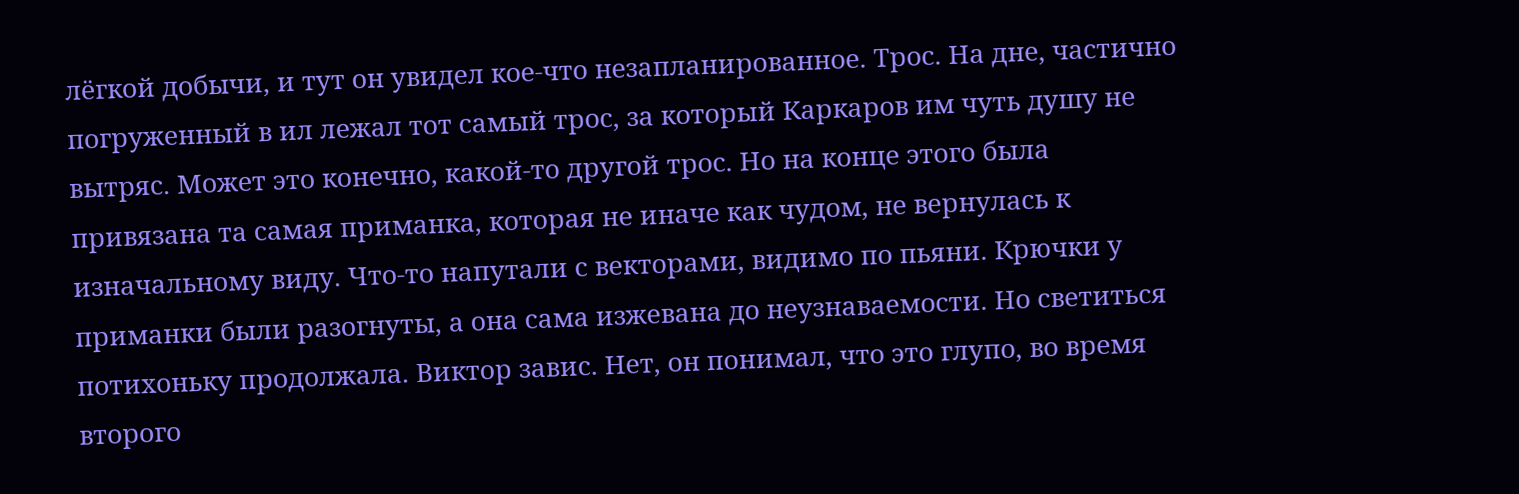лёгкой добычи, и тут он увидел кое-что незапланированное. Трос. На дне, частично погруженный в ил лежал тот самый трос, за который Каркаров им чуть душу не вытряс. Может это конечно, какой-то другой трос. Но на конце этого была привязана та самая приманка, которая не иначе как чудом, не вернулась к изначальному виду. Что-то напутали с векторами, видимо по пьяни. Крючки у приманки были разогнуты, а она сама изжевана до неузнаваемости. Но светиться потихоньку продолжала. Виктор завис. Нет, он понимал, что это глупо, во время второго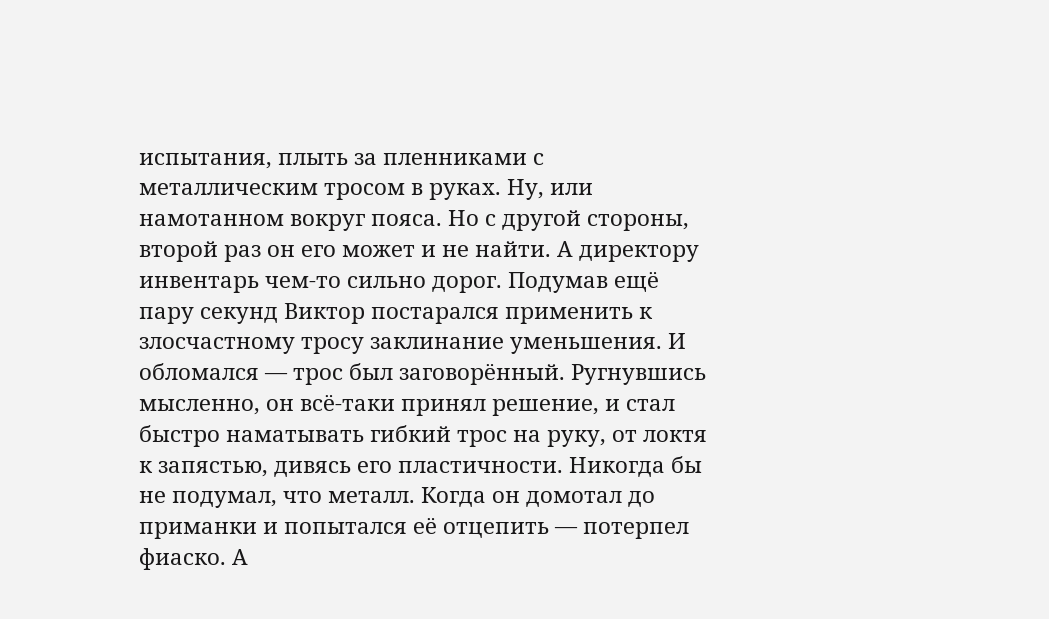испытания, плыть за пленниками с металлическим тросом в руках. Ну, или намотанном вокруг пояса. Но с другой стороны, второй раз он его может и не найти. А директору инвентарь чем-то сильно дорог. Подумав ещё пару секунд Виктор постарался применить к злосчастному тросу заклинание уменьшения. И обломался — трос был заговорённый. Ругнувшись мысленно, он всё-таки принял решение, и стал быстро наматывать гибкий трос на руку, от локтя к запястью, дивясь его пластичности. Никогда бы не подумал, что металл. Когда он домотал до приманки и попытался её отцепить — потерпел фиаско. А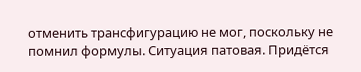отменить трансфигурацию не мог, поскольку не помнил формулы. Ситуация патовая. Придётся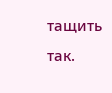тащить так.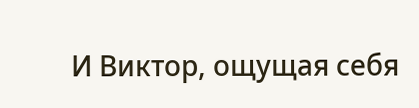И Виктор, ощущая себя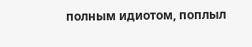полным идиотом, поплыл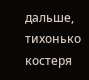дальше, тихонько костеря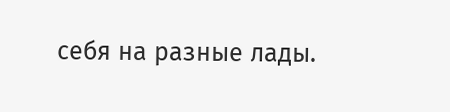себя на разные лады.